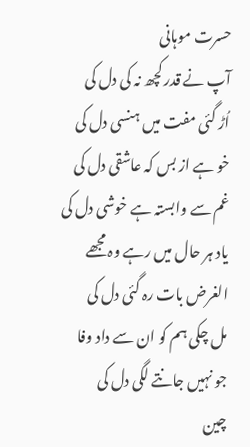حسرت موہانی
آپ نے قدر کچھ نہ کی دل کی
اُڑ گئی مفت میں ہنسی دل کی
خو ہے از بس کہ عاشقی دل کی
غم سے وابستہ ہے خوشی دل کی
یاد ہر حال میں رہے وہ مجھے
الغرض بات رہ گئی دل کی
مل چکی ہم کو ان سے داد وفا
جو نہیں جانتے لگی دل کی
چین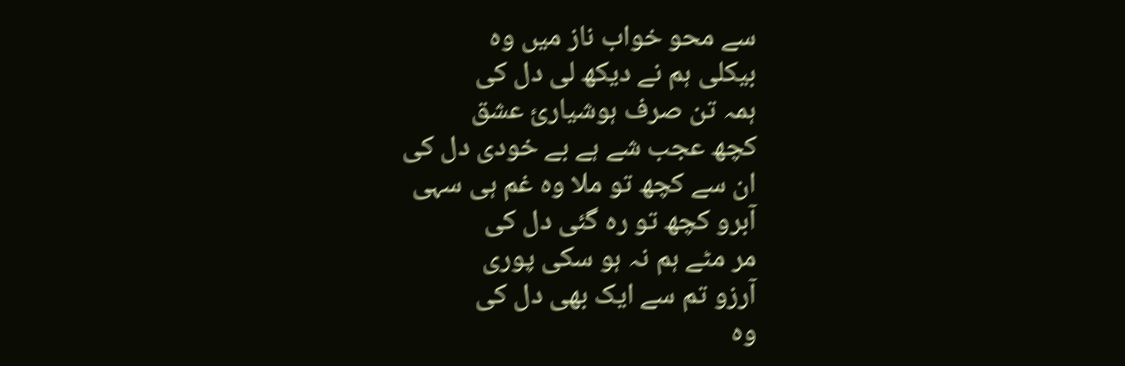سے محو خواب ناز میں وہ
بیکلی ہم نے دیکھ لی دل کی
ہمہ تن صرف ہوشیارئ عشق
کچھ عجب شے ہے بے خودی دل کی
ان سے کچھ تو ملا وہ غم ہی سہی
آبرو کچھ تو رہ گئی دل کی
مر مٹے ہم نہ ہو سکی پوری
آرزو تم سے ایک بھی دل کی
وہ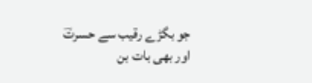جو بگڑے رقیب سے حسرتؔ
اور بھی بات بن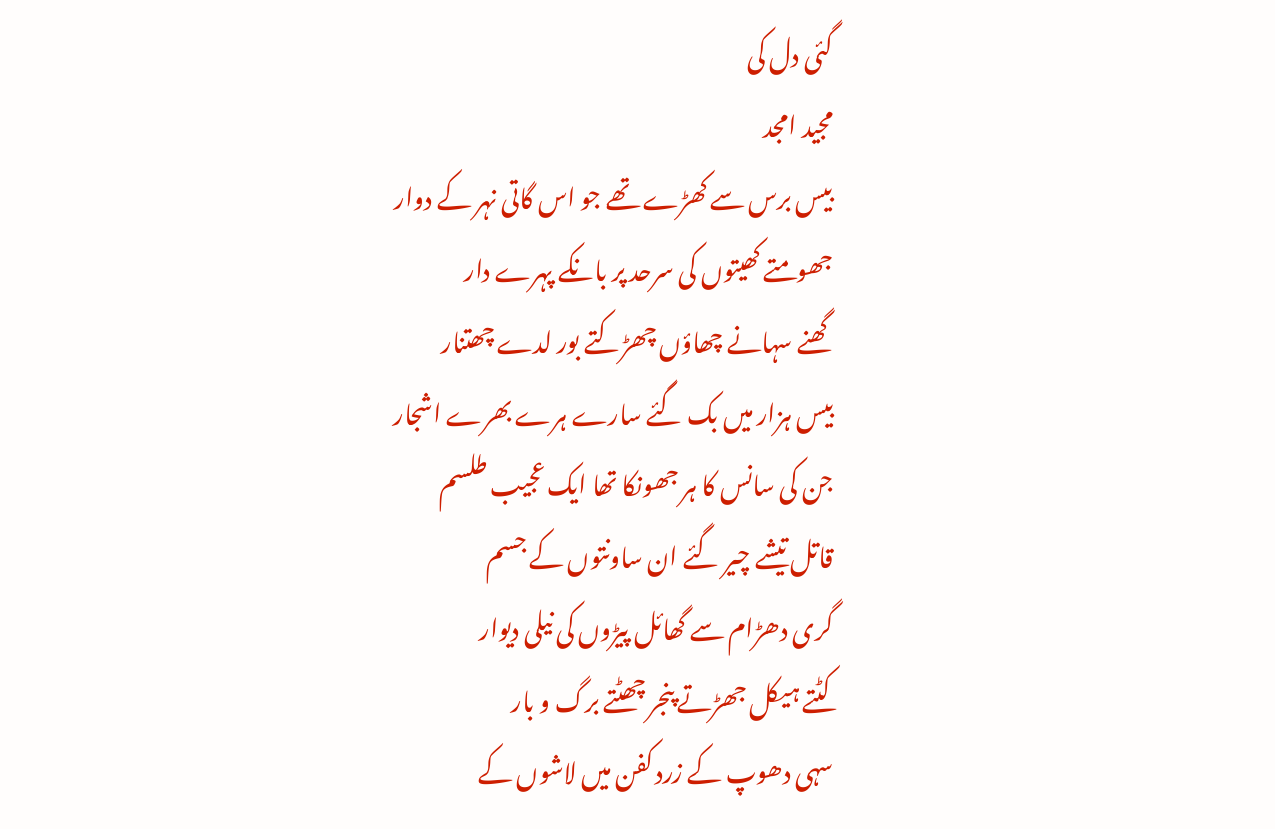گئی دل کی
مجید امجد
بیس برس سے کھڑے تھے جو اس گاتی نہر کے دوار
جھومتے کھیتوں کی سرحد پر بانکے پہرے دار
گھنے سہانے چھاؤں چھڑکتے بور لدے چھتنار
بیس ہزار میں بک گئے سارے ہرے بھرے اشجار
جن کی سانس کا ہر جھونکا تھا ایک عجیب طلسم
قاتل تیشے چیر گئے ان ساونتوں کے جسم
گری دھڑام سے گھائل پیڑوں کی نیلی دیوار
کٹتے ہیکل جھڑتے پنجر چھٹتے برگ و بار
سہی دھوپ کے زرد کفن میں لاشوں کے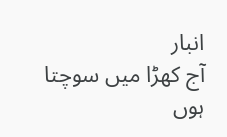انبار
آج کھڑا میں سوچتا ہوں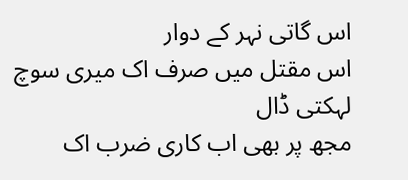اس گاتی نہر کے دوار
اس مقتل میں صرف اک میری سوچ لہکتی ڈال
مجھ پر بھی اب کاری ضرب اک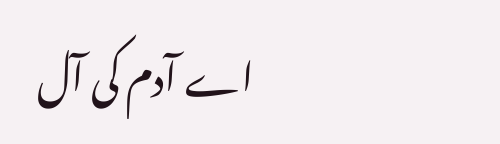اے آدم کی آل